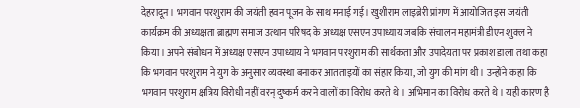देहरादून। भगवान परशुराम की जयंती हवन पूजन के साथ मनाई गई। खुशीराम लाइब्रेरी प्रांगण में आयोजित इस जयंती कार्यक्रम की अध्यक्षता ब्राह्मण समाज उत्थान परिषद के अध्यक्ष एसएन उपाध्याय जबकि संचालन महामंत्री डीएन शुक्ल ने किया। अपने संबोधन में अध्यक्ष एसएन उपाध्याय ने भगवान परशुराम की सार्थकता और उपादेयता पर प्रकाश डाला तथा कहा कि भगवान परशुराम ने युग के अनुसार व्यवस्था बनाकर आतताइयों का संहार किया, जो युग की मांग थी। उन्होंने कहा कि भगवान परशुराम क्षत्रिय विरोधी नहीं वरन् दुष्कर्म करने वालों का विरोध करते थे। अभिमान का विरोध करते थे। यही कारण है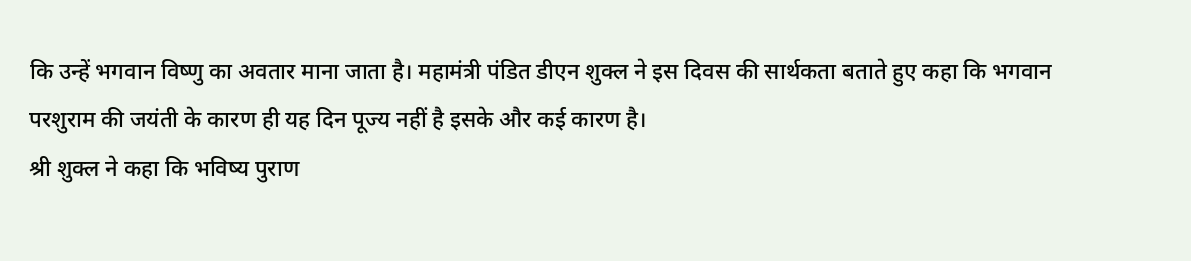कि उन्हें भगवान विष्णु का अवतार माना जाता है। महामंत्री पंडित डीएन शुक्ल ने इस दिवस की सार्थकता बताते हुए कहा कि भगवान परशुराम की जयंती के कारण ही यह दिन पूज्य नहीं है इसके और कई कारण है।
श्री शुक्ल ने कहा कि भविष्य पुराण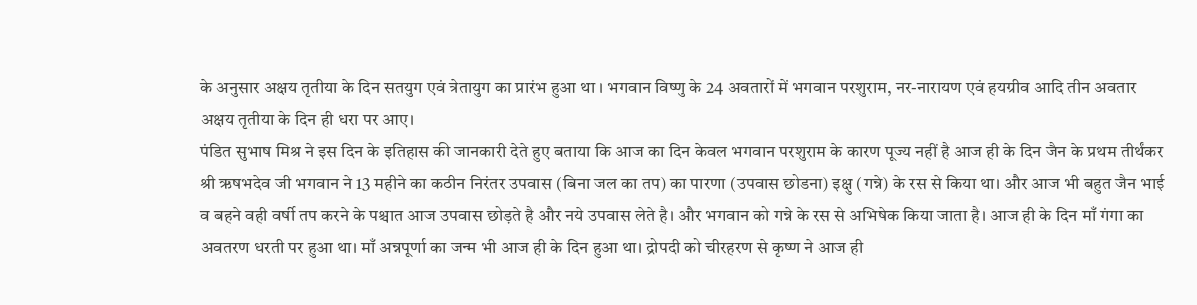के अनुसार अक्षय तृतीया के दिन सतयुग एवं त्रेतायुग का प्रारंभ हुआ था । भगवान विष्णु के 24 अवतारों में भगवान परशुराम, नर-नारायण एवं हयग्रीव आदि तीन अवतार अक्षय तृतीया के दिन ही धरा पर आए।
पंडित सुभाष मिश्र ने इस दिन के इतिहास की जानकारी देते हुए बताया कि आज का दिन केवल भगवान परशुराम के कारण पूज्य नहीं है आज ही के दिन जैन के प्रथम तीर्थंकर श्री ऋषभदेव जी भगवान ने 13 महीने का कठीन निरंतर उपवास (बिना जल का तप) का पारणा (उपवास छोडना) इक्षु (गन्ने) के रस से किया था। और आज भी बहुत जैन भाई व बहने वही वर्षी तप करने के पश्चात आज उपवास छोड़ते है और नये उपवास लेते है। और भगवान को गन्ने के रस से अभिषेक किया जाता है। आज ही के दिन माँ गंगा का अवतरण धरती पर हुआ था। माँ अन्नपूर्णा का जन्म भी आज ही के दिन हुआ था। द्रोपदी को चीरहरण से कृष्ण ने आज ही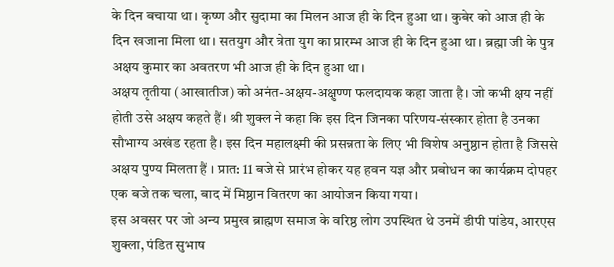के दिन बचाया था। कृष्ण और सुदामा का मिलन आज ही के दिन हुआ था। कुबेर को आज ही के दिन खजाना मिला था। सतयुग और त्रेता युग का प्रारम्भ आज ही के दिन हुआ था। ब्रह्मा जी के पुत्र अक्षय कुमार का अवतरण भी आज ही के दिन हुआ था।
अक्षय तृतीया (आखातीज) को अनंत-अक्षय-अक्षुण्ण फलदायक कहा जाता है। जो कभी क्षय नहीं होती उसे अक्षय कहते हैं। श्री शुक्ल ने कहा कि इस दिन जिनका परिणय-संस्कार होता है उनका सौभाग्य अखंड रहता है। इस दिन महालक्ष्मी की प्रसन्नता के लिए भी विशेष अनुष्ठान होता है जिससे अक्षय पुण्य मिलता हैं । प्रात: 11 बजे से प्रारंभ होकर यह हवन यज्ञ और प्रबोधन का कार्यक्रम दोपहर एक बजे तक चला, बाद में मिष्ठान वितरण का आयोजन किया गया।
इस अवसर पर जो अन्य प्रमुख ब्राह्मण समाज के वरिष्ठ लोग उपस्थित थे उनमें डीपी पांडेय, आरएस शुक्ला, पंडित सुभाष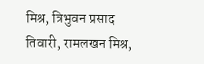मिश्र, त्रिभुवन प्रसाद तिवारी, रामलखन मिश्र,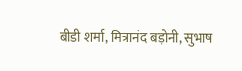बीडी शर्मा, मित्रानंद बड़ोनी, सुभाष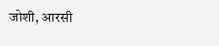जोशी, आरसी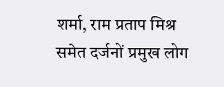शर्मा, राम प्रताप मिश्र समेत दर्जनों प्रमुख लोग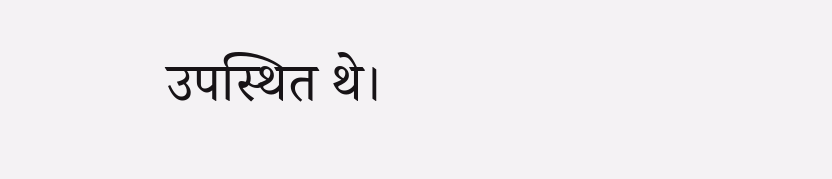उपस्थित थे।